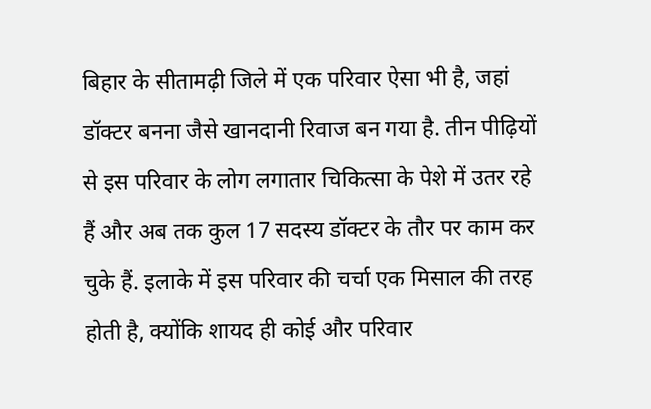बिहार के सीतामढ़ी जिले में एक परिवार ऐसा भी है, जहां डॉक्टर बनना जैसे खानदानी रिवाज बन गया है. तीन पीढ़ियों से इस परिवार के लोग लगातार चिकित्सा के पेशे में उतर रहे हैं और अब तक कुल 17 सदस्य डॉक्टर के तौर पर काम कर चुके हैं. इलाके में इस परिवार की चर्चा एक मिसाल की तरह होती है, क्योंकि शायद ही कोई और परिवार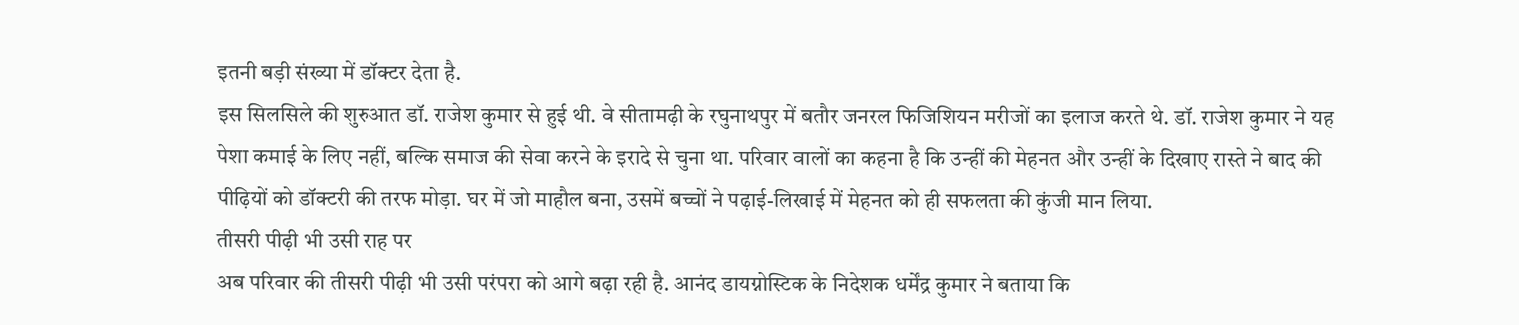इतनी बड़ी संख्या में डॉक्टर देता है.
इस सिलसिले की शुरुआत डॉ. राजेश कुमार से हुई थी. वे सीतामढ़ी के रघुनाथपुर में बतौर जनरल फिजिशियन मरीजों का इलाज करते थे. डॉ. राजेश कुमार ने यह पेशा कमाई के लिए नहीं, बल्कि समाज की सेवा करने के इरादे से चुना था. परिवार वालों का कहना है कि उन्हीं की मेहनत और उन्हीं के दिखाए रास्ते ने बाद की पीढ़ियों को डॉक्टरी की तरफ मोड़ा. घर में जो माहौल बना, उसमें बच्चों ने पढ़ाई-लिखाई में मेहनत को ही सफलता की कुंजी मान लिया.
तीसरी पीढ़ी भी उसी राह पर
अब परिवार की तीसरी पीढ़ी भी उसी परंपरा को आगे बढ़ा रही है. आनंद डायग्नोस्टिक के निदेशक धर्मेंद्र कुमार ने बताया कि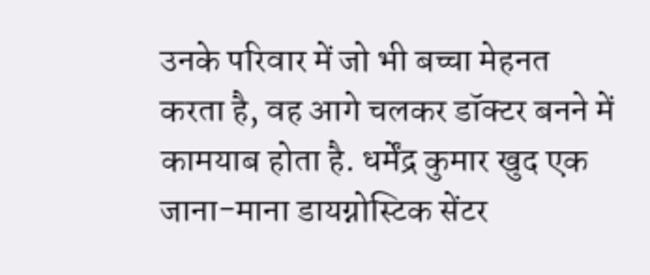उनके परिवार में जो भी बच्चा मेहनत करता है, वह आगे चलकर डॉक्टर बनने में कामयाब होता है. धर्मेंद्र कुमार खुद एक जाना-माना डायग्नोस्टिक सेंटर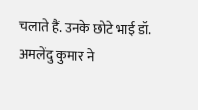चलाते हैं. उनके छोटे भाई डॉ. अमलेंदु कुमार ने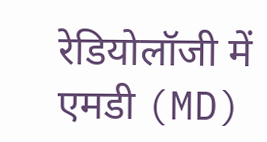रेडियोलॉजी में एमडी (MD)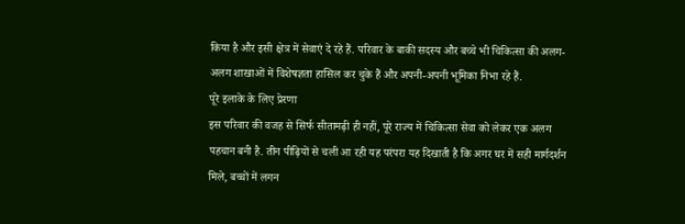किया है और इसी क्षेत्र में सेवाएं दे रहे हैं. परिवार के बाकी सदस्य और बच्चे भी चिकित्सा की अलग-अलग शाखाओं में विशेषज्ञता हासिल कर चुके हैं और अपनी-अपनी भूमिका निभा रहे हैं.
पूरे इलाके के लिए प्रेरणा
इस परिवार की वजह से सिर्फ सीतामढ़ी ही नहीं, पूरे राज्य में चिकित्सा सेवा को लेकर एक अलग पहचान बनी है. तीन पीढ़ियों से चली आ रही यह परंपरा यह दिखाती है कि अगर घर में सही मार्गदर्शन मिले, बच्चों में लगन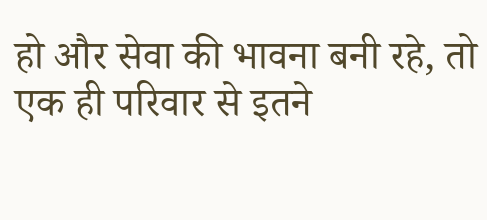हो और सेवा की भावना बनी रहे, तो एक ही परिवार से इतने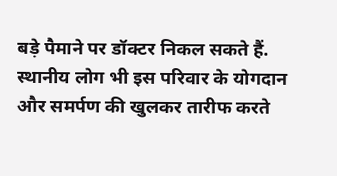बड़े पैमाने पर डॉक्टर निकल सकते हैं. स्थानीय लोग भी इस परिवार के योगदान और समर्पण की खुलकर तारीफ करते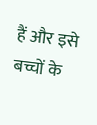हैं और इसे बच्चों के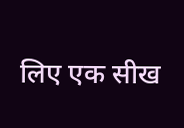लिए एक सीख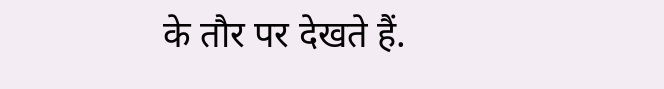के तौर पर देखते हैं.